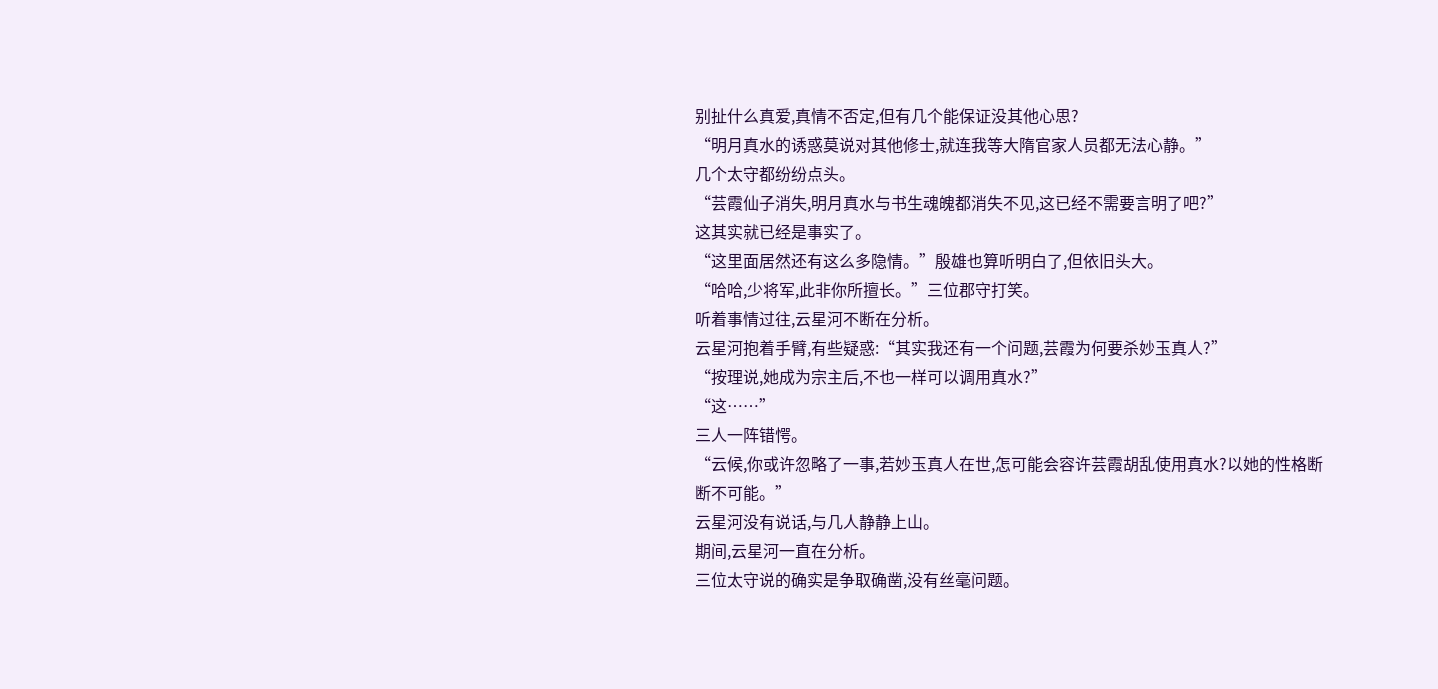别扯什么真爱,真情不否定,但有几个能保证没其他心思?
“明月真水的诱惑莫说对其他修士,就连我等大隋官家人员都无法心静。”
几个太守都纷纷点头。
“芸霞仙子消失,明月真水与书生魂魄都消失不见,这已经不需要言明了吧?”
这其实就已经是事实了。
“这里面居然还有这么多隐情。”殷雄也算听明白了,但依旧头大。
“哈哈,少将军,此非你所擅长。”三位郡守打笑。
听着事情过往,云星河不断在分析。
云星河抱着手臂,有些疑惑:“其实我还有一个问题,芸霞为何要杀妙玉真人?”
“按理说,她成为宗主后,不也一样可以调用真水?”
“这……”
三人一阵错愕。
“云候,你或许忽略了一事,若妙玉真人在世,怎可能会容许芸霞胡乱使用真水?以她的性格断断不可能。”
云星河没有说话,与几人静静上山。
期间,云星河一直在分析。
三位太守说的确实是争取确凿,没有丝毫问题。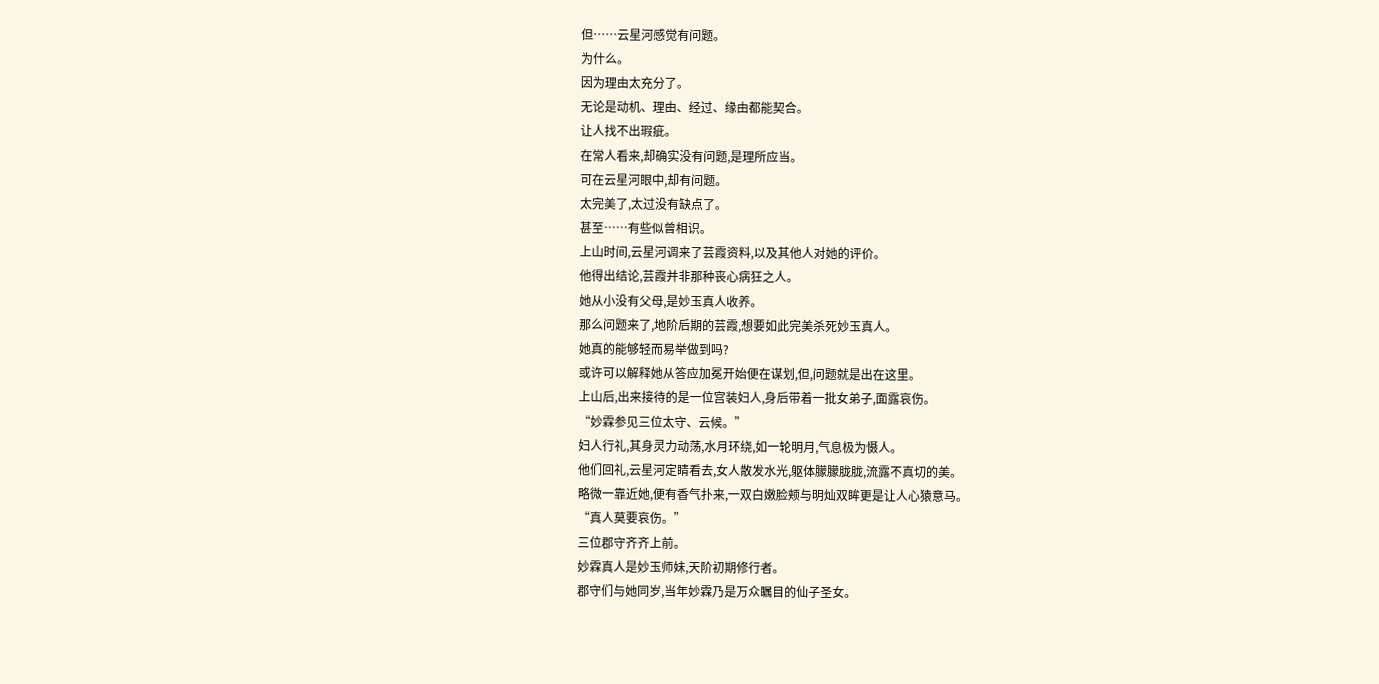但……云星河感觉有问题。
为什么。
因为理由太充分了。
无论是动机、理由、经过、缘由都能契合。
让人找不出瑕疵。
在常人看来,却确实没有问题,是理所应当。
可在云星河眼中,却有问题。
太完美了,太过没有缺点了。
甚至……有些似曾相识。
上山时间,云星河调来了芸霞资料,以及其他人对她的评价。
他得出结论,芸霞并非那种丧心病狂之人。
她从小没有父母,是妙玉真人收养。
那么问题来了,地阶后期的芸霞,想要如此完美杀死妙玉真人。
她真的能够轻而易举做到吗?
或许可以解释她从答应加冕开始便在谋划,但,问题就是出在这里。
上山后,出来接待的是一位宫装妇人,身后带着一批女弟子,面露哀伤。
“妙霖参见三位太守、云候。”
妇人行礼,其身灵力动荡,水月环绕,如一轮明月,气息极为慑人。
他们回礼,云星河定睛看去,女人散发水光,躯体朦朦胧胧,流露不真切的美。
略微一靠近她,便有香气扑来,一双白嫩脸颊与明灿双眸更是让人心猿意马。
“真人莫要哀伤。”
三位郡守齐齐上前。
妙霖真人是妙玉师妹,天阶初期修行者。
郡守们与她同岁,当年妙霖乃是万众瞩目的仙子圣女。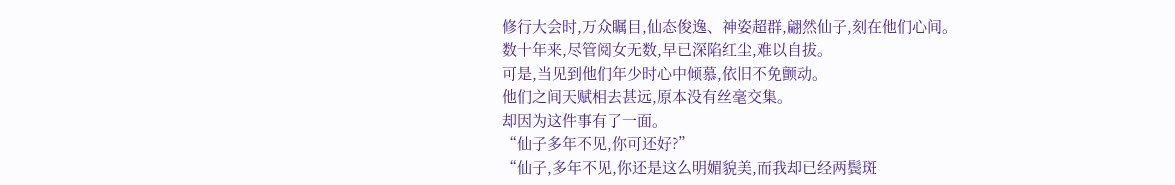修行大会时,万众瞩目,仙态俊逸、神姿超群,翩然仙子,刻在他们心间。
数十年来,尽管阅女无数,早已深陷红尘,难以自拔。
可是,当见到他们年少时心中倾慕,依旧不免颤动。
他们之间天赋相去甚远,原本没有丝毫交集。
却因为这件事有了一面。
“仙子多年不见,你可还好?”
“仙子,多年不见,你还是这么明媚貌美,而我却已经两鬓斑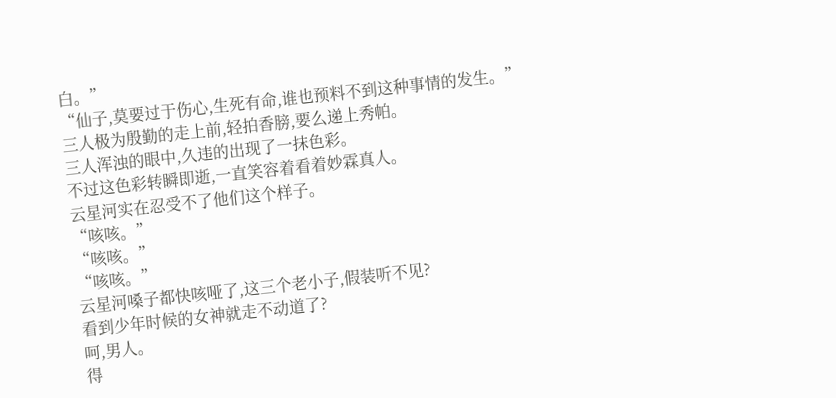白。”
“仙子,莫要过于伤心,生死有命,谁也预料不到这种事情的发生。”
三人极为殷勤的走上前,轻拍香膀,要么递上秀帕。
三人浑浊的眼中,久违的出现了一抹色彩。
不过这色彩转瞬即逝,一直笑容着看着妙霖真人。
云星河实在忍受不了他们这个样子。
“咳咳。”
“咳咳。”
“咳咳。”
云星河嗓子都快咳哑了,这三个老小子,假装听不见?
看到少年时候的女神就走不动道了?
呵,男人。
得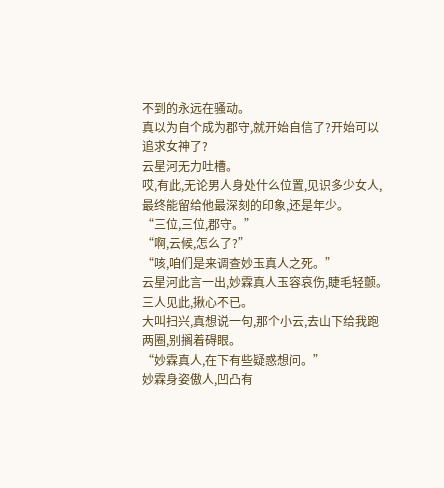不到的永远在骚动。
真以为自个成为郡守,就开始自信了?开始可以追求女神了?
云星河无力吐槽。
哎,有此,无论男人身处什么位置,见识多少女人,最终能留给他最深刻的印象,还是年少。
“三位,三位,郡守。”
“啊,云候,怎么了?”
“咳,咱们是来调查妙玉真人之死。”
云星河此言一出,妙霖真人玉容哀伤,睫毛轻颤。
三人见此,揪心不已。
大叫扫兴,真想说一句,那个小云,去山下给我跑两圈,别搁着碍眼。
“妙霖真人,在下有些疑惑想问。”
妙霖身姿傲人,凹凸有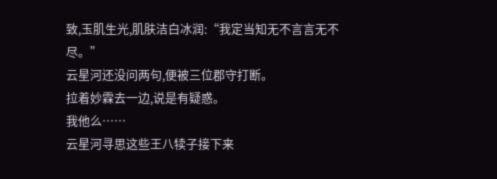致,玉肌生光,肌肤洁白冰润:“我定当知无不言言无不尽。”
云星河还没问两句,便被三位郡守打断。
拉着妙霖去一边,说是有疑惑。
我他么……
云星河寻思这些王八犊子接下来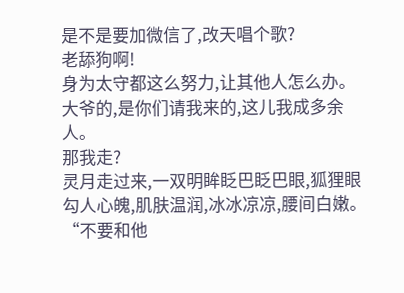是不是要加微信了,改天唱个歌?
老舔狗啊!
身为太守都这么努力,让其他人怎么办。
大爷的,是你们请我来的,这儿我成多余人。
那我走?
灵月走过来,一双明眸眨巴眨巴眼,狐狸眼勾人心魄,肌肤温润,冰冰凉凉,腰间白嫩。
“不要和他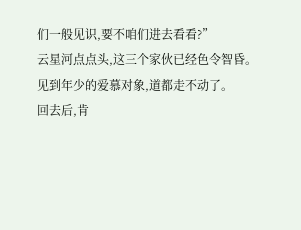们一般见识,要不咱们进去看看?”
云星河点点头,这三个家伙已经色令智昏。
见到年少的爱慕对象,道都走不动了。
回去后,肯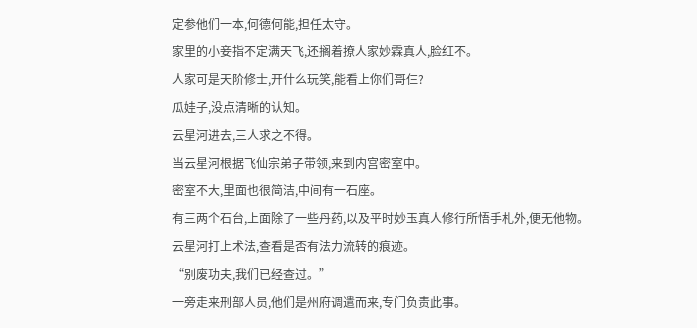定参他们一本,何德何能,担任太守。
家里的小妾指不定满天飞,还搁着撩人家妙霖真人,脸红不。
人家可是天阶修士,开什么玩笑,能看上你们哥仨?
瓜娃子,没点清晰的认知。
云星河进去,三人求之不得。
当云星河根据飞仙宗弟子带领,来到内宫密室中。
密室不大,里面也很简洁,中间有一石座。
有三两个石台,上面除了一些丹药,以及平时妙玉真人修行所悟手札外,便无他物。
云星河打上术法,查看是否有法力流转的痕迹。
“别废功夫,我们已经查过。”
一旁走来刑部人员,他们是州府调遣而来,专门负责此事。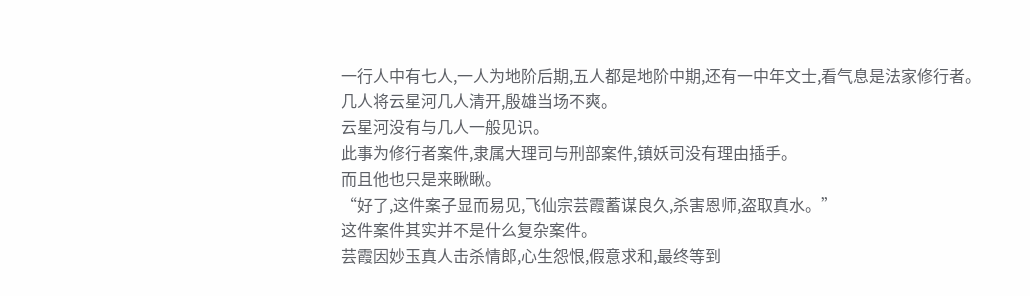一行人中有七人,一人为地阶后期,五人都是地阶中期,还有一中年文士,看气息是法家修行者。
几人将云星河几人清开,殷雄当场不爽。
云星河没有与几人一般见识。
此事为修行者案件,隶属大理司与刑部案件,镇妖司没有理由插手。
而且他也只是来瞅瞅。
“好了,这件案子显而易见,飞仙宗芸霞蓄谋良久,杀害恩师,盗取真水。”
这件案件其实并不是什么复杂案件。
芸霞因妙玉真人击杀情郎,心生怨恨,假意求和,最终等到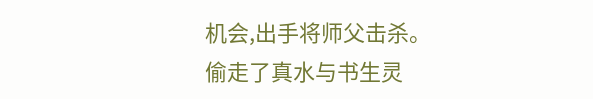机会,出手将师父击杀。
偷走了真水与书生灵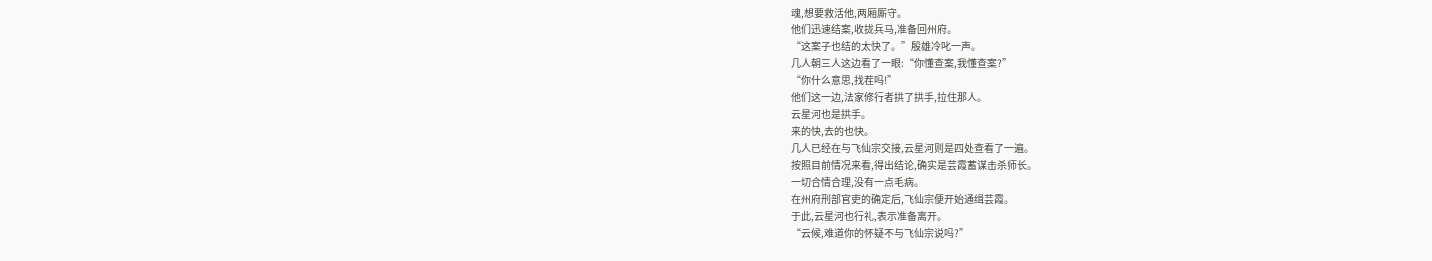魂,想要救活他,两厢厮守。
他们迅速结案,收拢兵马,准备回州府。
“这案子也结的太快了。”殷雄冷叱一声。
几人朝三人这边看了一眼:“你懂查案,我懂查案?”
“你什么意思,找茬吗!”
他们这一边,法家修行者拱了拱手,拉住那人。
云星河也是拱手。
来的快,去的也快。
几人已经在与飞仙宗交接,云星河则是四处查看了一遍。
按照目前情况来看,得出结论,确实是芸霞蓄谋击杀师长。
一切合情合理,没有一点毛病。
在州府刑部官吏的确定后,飞仙宗便开始通缉芸霞。
于此,云星河也行礼,表示准备离开。
“云候,难道你的怀疑不与飞仙宗说吗?”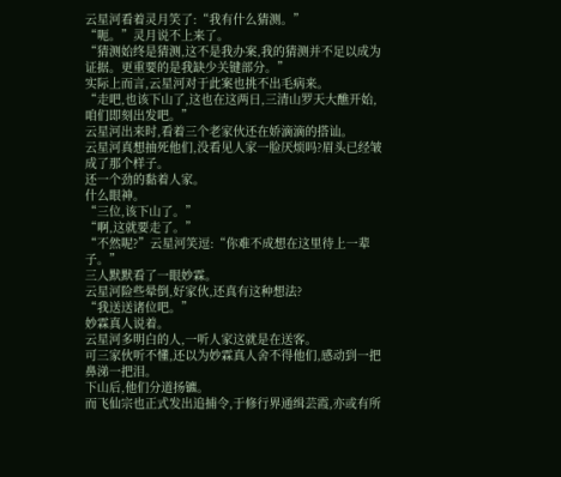云星河看着灵月笑了:“我有什么猜测。”
“呃。”灵月说不上来了。
“猜测始终是猜测,这不是我办案,我的猜测并不足以成为证据。更重要的是我缺少关键部分。”
实际上而言,云星河对于此案也挑不出毛病来。
“走吧,也该下山了,这也在这两日,三清山罗天大醮开始,咱们即刻出发吧。”
云星河出来时,看着三个老家伙还在娇滴滴的搭讪。
云星河真想抽死他们,没看见人家一脸厌烦吗?眉头已经皱成了那个样子。
还一个劲的黏着人家。
什么眼神。
“三位,该下山了。”
“啊,这就要走了。”
“不然呢?”云星河笑逗:“你难不成想在这里待上一辈子。”
三人默默看了一眼妙霖。
云星河险些晕倒,好家伙,还真有这种想法?
“我送送诸位吧。”
妙霖真人说着。
云星河多明白的人,一听人家这就是在送客。
可三家伙听不懂,还以为妙霖真人舍不得他们,感动到一把鼻涕一把泪。
下山后,他们分道扬镳。
而飞仙宗也正式发出追捕令,于修行界通缉芸霞,亦或有所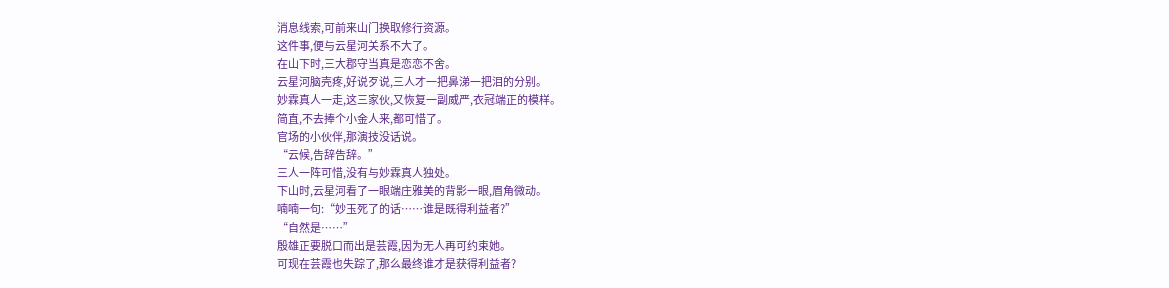消息线索,可前来山门换取修行资源。
这件事,便与云星河关系不大了。
在山下时,三大郡守当真是恋恋不舍。
云星河脑壳疼,好说歹说,三人才一把鼻涕一把泪的分别。
妙霖真人一走,这三家伙,又恢复一副威严,衣冠端正的模样。
简直,不去捧个小金人来,都可惜了。
官场的小伙伴,那演技没话说。
“云候,告辞告辞。”
三人一阵可惜,没有与妙霖真人独处。
下山时,云星河看了一眼端庄雅美的背影一眼,眉角微动。
喃喃一句:“妙玉死了的话……谁是既得利益者?”
“自然是……”
殷雄正要脱口而出是芸霞,因为无人再可约束她。
可现在芸霞也失踪了,那么最终谁才是获得利益者?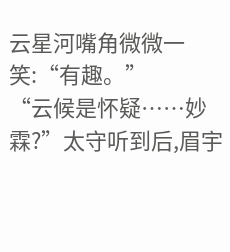云星河嘴角微微一笑:“有趣。”
“云候是怀疑……妙霖?”太守听到后,眉宇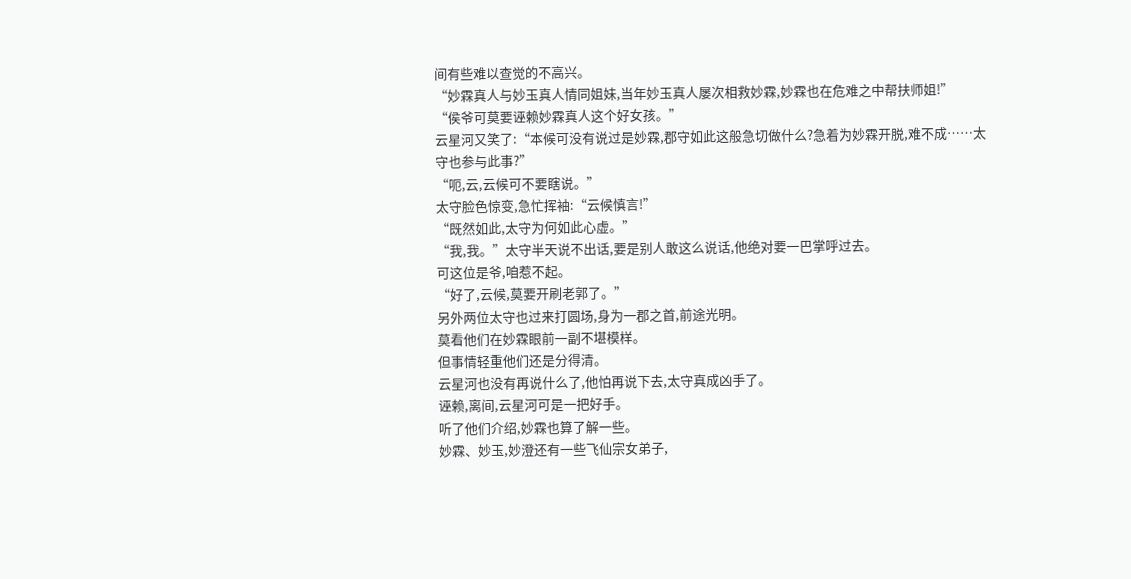间有些难以查觉的不高兴。
“妙霖真人与妙玉真人情同姐妹,当年妙玉真人屡次相救妙霖,妙霖也在危难之中帮扶师姐!”
“侯爷可莫要诬赖妙霖真人这个好女孩。”
云星河又笑了:“本候可没有说过是妙霖,郡守如此这般急切做什么?急着为妙霖开脱,难不成……太守也参与此事?”
“呃,云,云候可不要瞎说。”
太守脸色惊变,急忙挥袖:“云候慎言!”
“既然如此,太守为何如此心虚。”
“我,我。”太守半天说不出话,要是别人敢这么说话,他绝对要一巴掌呼过去。
可这位是爷,咱惹不起。
“好了,云候,莫要开刷老郭了。”
另外两位太守也过来打圆场,身为一郡之首,前途光明。
莫看他们在妙霖眼前一副不堪模样。
但事情轻重他们还是分得清。
云星河也没有再说什么了,他怕再说下去,太守真成凶手了。
诬赖,离间,云星河可是一把好手。
听了他们介绍,妙霖也算了解一些。
妙霖、妙玉,妙澄还有一些飞仙宗女弟子,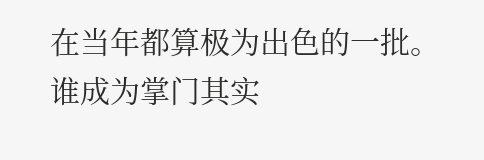在当年都算极为出色的一批。
谁成为掌门其实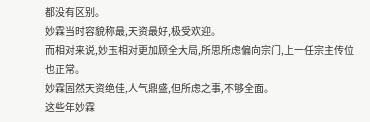都没有区别。
妙霖当时容貌称最,天资最好,极受欢迎。
而相对来说,妙玉相对更加顾全大局,所思所虑偏向宗门,上一任宗主传位也正常。
妙霖固然天资绝佳,人气鼎盛,但所虑之事,不够全面。
这些年妙霖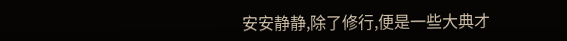安安静静,除了修行,便是一些大典才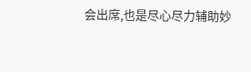会出席,也是尽心尽力辅助妙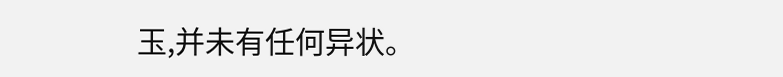玉,并未有任何异状。